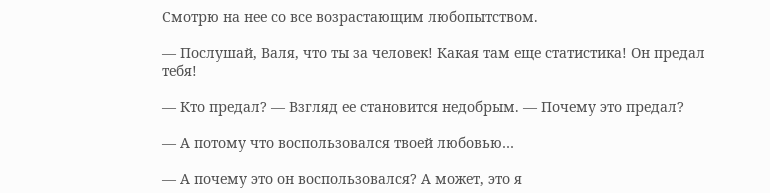Смотрю на нее со все возрастающим любопытством.

— Послушай, Валя, что ты за человек! Какая там еще статистика! Он предал тебя!

— Кто предал? — Взгляд ее становится недобрым. — Почему это предал?

— А потому что воспользовался твоей любовью…

— А почему это он воспользовался? А может, это я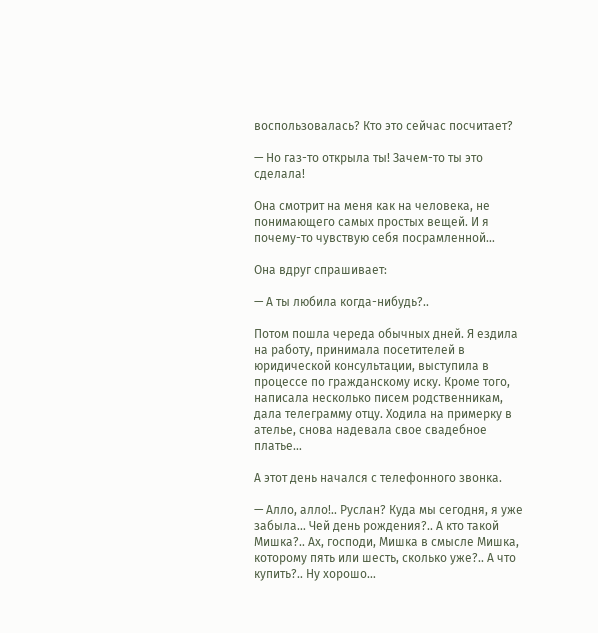воспользовалась? Кто это сейчас посчитает?

— Но газ-то открыла ты! Зачем-то ты это сделала!

Она смотрит на меня как на человека, не понимающего самых простых вещей. И я почему-то чувствую себя посрамленной…

Она вдруг спрашивает:

— А ты любила когда-нибудь?..

Потом пошла череда обычных дней. Я ездила на работу, принимала посетителей в юридической консультации, выступила в процессе по гражданскому иску. Кроме того, написала несколько писем родственникам, дала телеграмму отцу. Ходила на примерку в ателье, снова надевала свое свадебное платье…

А этот день начался с телефонного звонка.

— Алло, алло!.. Руслан? Куда мы сегодня, я уже забыла… Чей день рождения?.. А кто такой Мишка?.. Ах, господи, Мишка в смысле Мишка, которому пять или шесть, сколько уже?.. А что купить?.. Ну хорошо…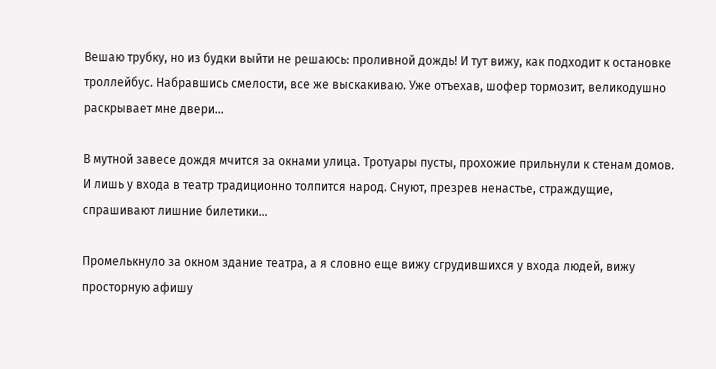Вешаю трубку, но из будки выйти не решаюсь: проливной дождь! И тут вижу, как подходит к остановке троллейбус. Набравшись смелости, все же выскакиваю. Уже отъехав, шофер тормозит, великодушно раскрывает мне двери…

В мутной завесе дождя мчится за окнами улица. Тротуары пусты, прохожие прильнули к стенам домов. И лишь у входа в театр традиционно толпится народ. Снуют, презрев ненастье, страждущие, спрашивают лишние билетики…

Промелькнуло за окном здание театра, а я словно еще вижу сгрудившихся у входа людей, вижу просторную афишу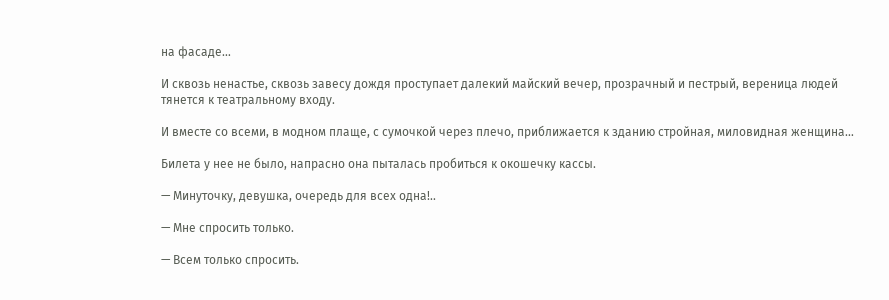на фасаде…

И сквозь ненастье, сквозь завесу дождя проступает далекий майский вечер, прозрачный и пестрый, вереница людей тянется к театральному входу.

И вместе со всеми, в модном плаще, с сумочкой через плечо, приближается к зданию стройная, миловидная женщина…

Билета у нее не было, напрасно она пыталась пробиться к окошечку кассы.

— Минуточку, девушка, очередь для всех одна!..

— Мне спросить только.

— Всем только спросить.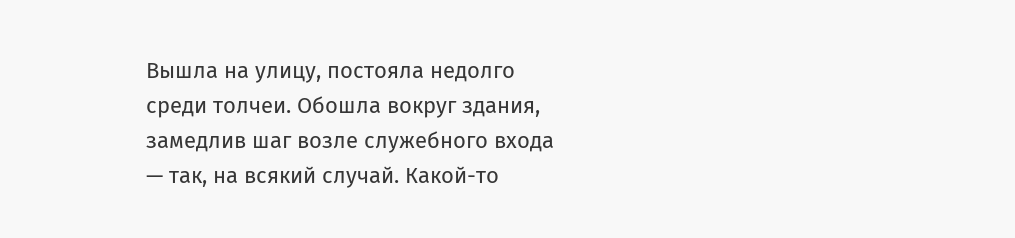Вышла на улицу, постояла недолго среди толчеи. Обошла вокруг здания, замедлив шаг возле служебного входа — так, на всякий случай. Какой-то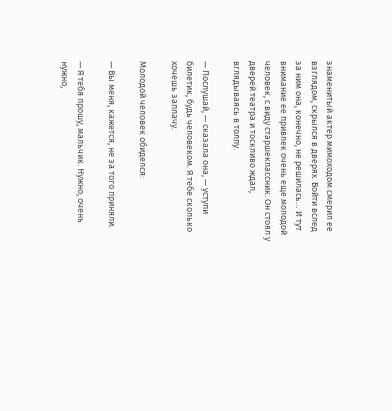знаменитый актер мимоходом смерил ее взглядом, скрылся в дверях. Войти вслед за ним она, конечно, не решилась… И тут внимание ее привлек очень еще молодой человек, с виду старшеклассник. Он стоял у дверей театра и тоскливо ждал, вглядываясь в толпу.

— Послушай, — сказала она, — уступи билетик, будь человеком. Я тебе сколько хочешь заплачу.

Молодой человек обиделся:

— Вы меня, кажется, не за того приняли.

— Я тебя прошу, мальчик. Нужно, очень нужно,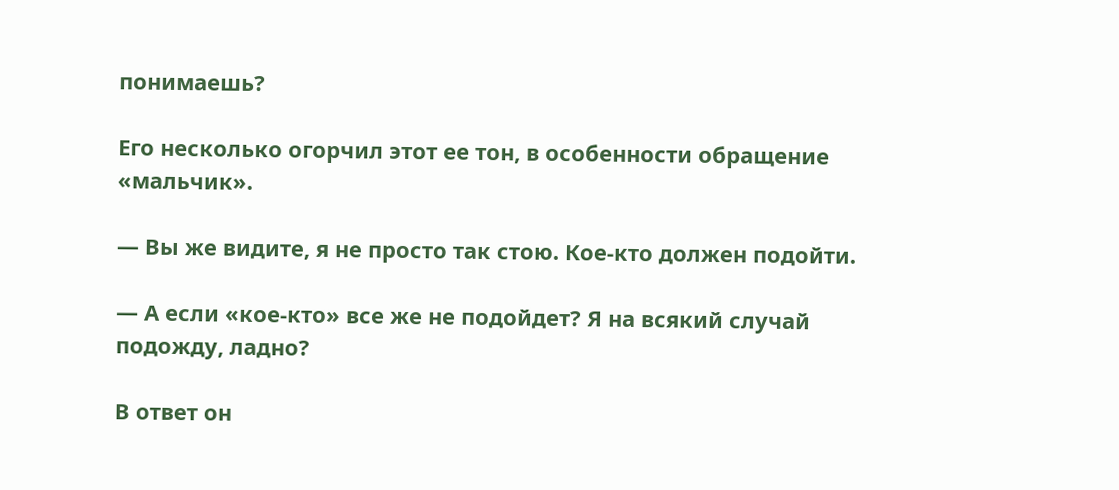понимаешь?

Его несколько огорчил этот ее тон, в особенности обращение «мальчик».

— Вы же видите, я не просто так стою. Кое-кто должен подойти.

— А если «кое-кто» все же не подойдет? Я на всякий случай подожду, ладно?

В ответ он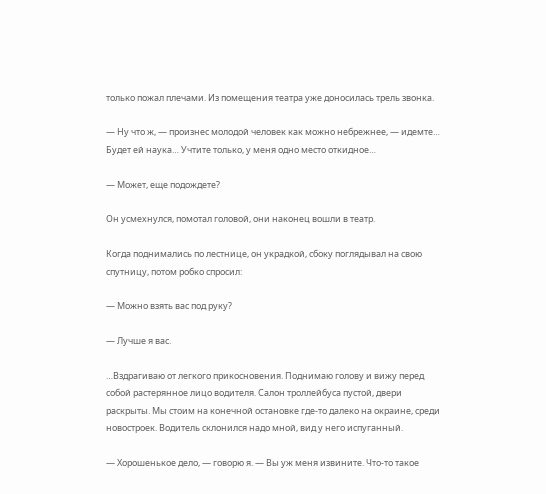только пожал плечами. Из помещения театра уже доносилась трель звонка.

— Ну что ж, — произнес молодой человек как можно небрежнее, — идемте… Будет ей наука… Учтите только, у меня одно место откидное…

— Может, еще подождете?

Он усмехнулся, помотал головой, они наконец вошли в театр.

Когда поднимались по лестнице, он украдкой, сбоку поглядывал на свою спутницу, потом робко спросил:

— Можно взять вас под руку?

— Лучше я вас.

…Вздрагиваю от легкого прикосновения. Поднимаю голову и вижу перед собой растерянное лицо водителя. Салон троллейбуса пустой, двери раскрыты. Мы стоим на конечной остановке где-то далеко на окраине, среди новостроек. Водитель склонился надо мной, вид у него испуганный.

— Хорошенькое дело, — говорю я. — Вы уж меня извините. Что-то такое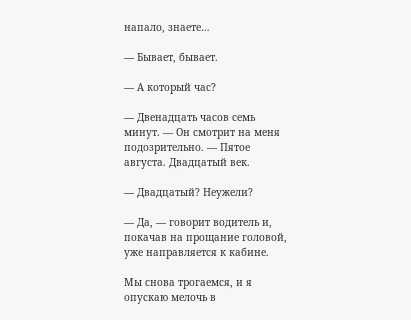напало, знаете…

— Бывает, бывает.

— А который час?

— Двенадцать часов семь минут. — Он смотрит на меня подозрительно. — Пятое августа. Двадцатый век.

— Двадцатый? Неужели?

— Да, — говорит водитель и, покачав на прощание головой, уже направляется к кабине.

Мы снова трогаемся, и я опускаю мелочь в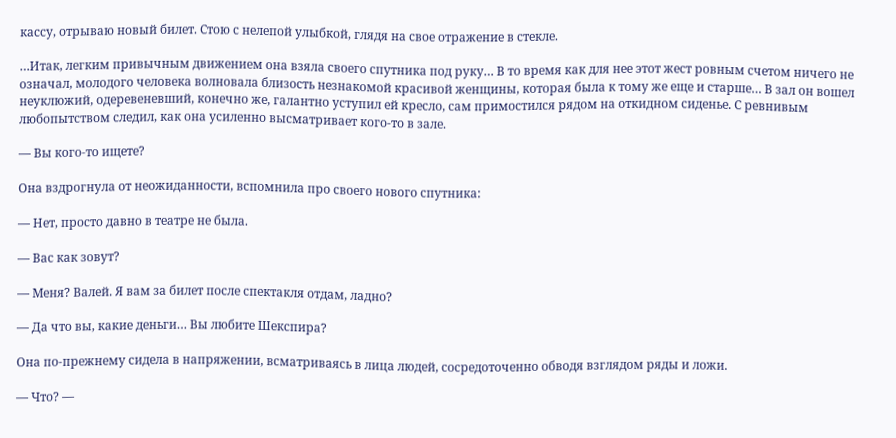кассу, отрываю новый билет. Стою с нелепой улыбкой, глядя на свое отражение в стекле.

…Итак, легким привычным движением она взяла своего спутника под руку… В то время как для нее этот жест ровным счетом ничего не означал, молодого человека волновала близость незнакомой красивой женщины, которая была к тому же еще и старше… В зал он вошел неуклюжий, одеревеневший, конечно же, галантно уступил ей кресло, сам примостился рядом на откидном сиденье. С ревнивым любопытством следил, как она усиленно высматривает кого-то в зале.

— Вы кого-то ищете?

Она вздрогнула от неожиданности, вспомнила про своего нового спутника:

— Нет, просто давно в театре не была.

— Вас как зовут?

— Меня? Валей. Я вам за билет после спектакля отдам, ладно?

— Да что вы, какие деньги… Вы любите Шекспира?

Она по-прежнему сидела в напряжении, всматриваясь в лица людей, сосредоточенно обводя взглядом ряды и ложи.

— Что? —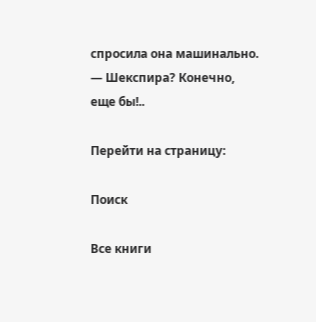спросила она машинально. — Шекспира? Конечно, еще бы!..

Перейти на страницу:

Поиск

Все книги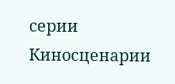серии Киносценарии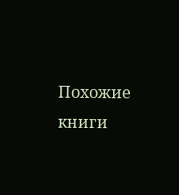Похожие книги